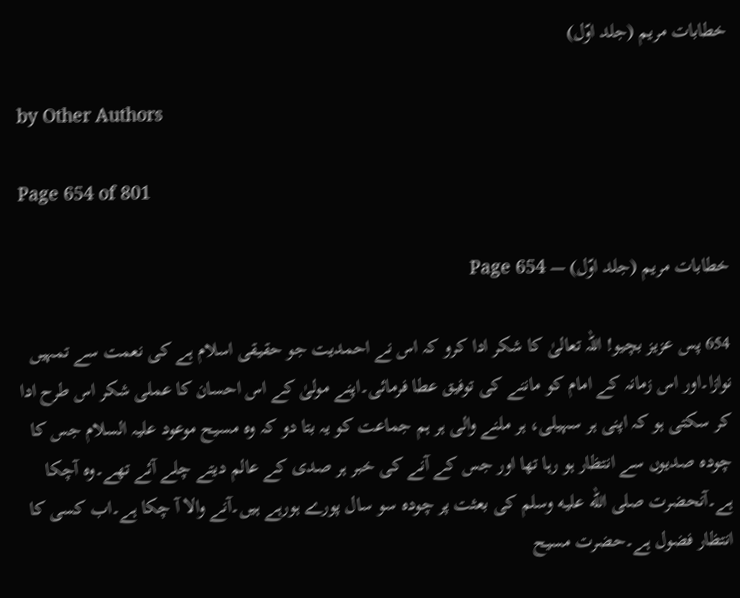خطابات مریم (جلد اوّل)

by Other Authors

Page 654 of 801

خطابات مریم (جلد اوّل) — Page 654

654 پس عزیز بچیو! اللہ تعالیٰ کا شکر ادا کرو کہ اس نے احمدیت جو حقیقی اسلام ہے کی نعمت سے تمہیں نوازا۔اور اس زمانہ کے امام کو ماننے کی توفیق عطا فرمائی۔اپنے مولیٰ کے اس احسان کا عملی شکر اس طرح ادا کر سکتی ہو کہ اپنی ہر سہیلی، ہر ملنے والی ہر ہم جماعت کو یہ بتا دو کہ وہ مسیح موعود علیہ السلام جس کا چودہ صدیوں سے انتظار ہو رہا تھا اور جس کے آنے کی خبر ہر صدی کے عالم دیتے چلے آئے تھے۔وہ آچکا ہے۔آنحضرت صلى الله عليه وسلم کی بعثت پر چودہ سو سال پورے ہورہے ہیں۔آنے والا آ چکا ہے۔اب کسی کا انتظار فضول ہے۔حضرت مسیح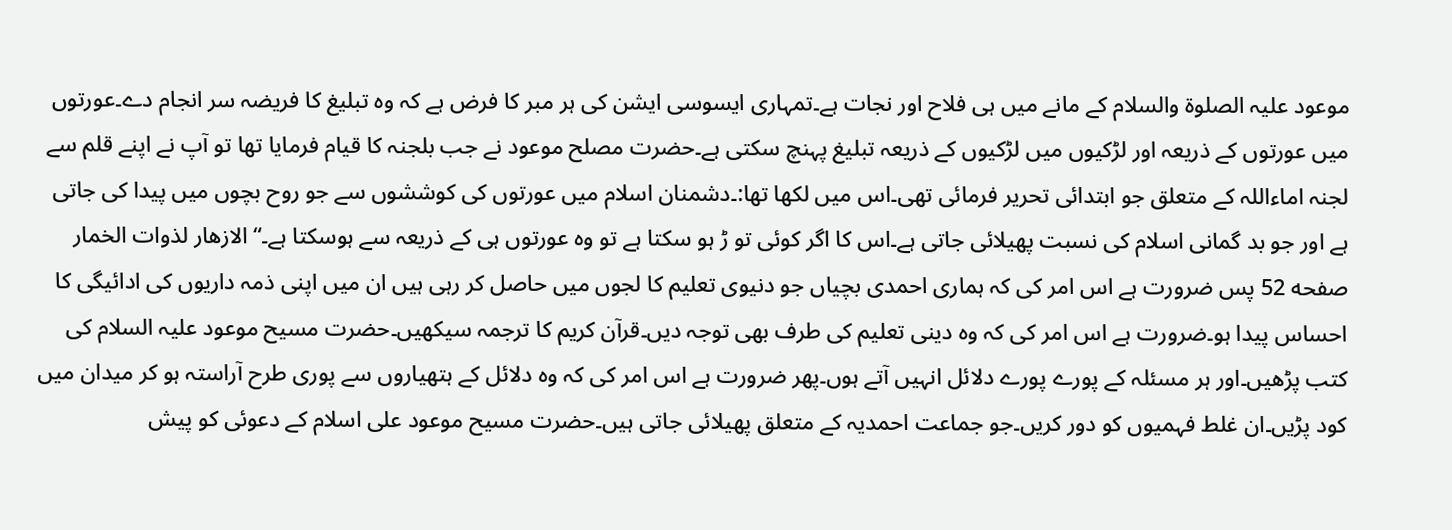موعود علیہ الصلوۃ والسلام کے مانے میں ہی فلاح اور نجات ہے۔تمہاری ایسوسی ایشن کی ہر مبر کا فرض ہے کہ وہ تبلیغ کا فریضہ سر انجام دے۔عورتوں میں عورتوں کے ذریعہ اور لڑکیوں میں لڑکیوں کے ذریعہ تبلیغ پہنچ سکتی ہے۔حضرت مصلح موعود نے جب بلجنہ کا قیام فرمایا تھا تو آپ نے اپنے قلم سے لجنہ اماءاللہ کے متعلق جو ابتدائی تحریر فرمائی تھی۔اس میں لکھا تھا:۔دشمنان اسلام میں عورتوں کی کوششوں سے جو روح بچوں میں پیدا کی جاتی ہے اور جو بد گمانی اسلام کی نسبت پھیلائی جاتی ہے۔اس کا اگر کوئی تو ڑ ہو سکتا ہے تو وہ عورتوں ہی کے ذریعہ سے ہوسکتا ہے۔“ الازهار لذوات الخمار صفحه 52 پس ضرورت ہے اس امر کی کہ ہماری احمدی بچیاں جو دنیوی تعلیم کا لجوں میں حاصل کر رہی ہیں ان میں اپنی ذمہ داریوں کی ادائیگی کا احساس پیدا ہو۔ضرورت ہے اس امر کی کہ وہ دینی تعلیم کی طرف بھی توجہ دیں۔قرآن کریم کا ترجمہ سیکھیں۔حضرت مسیح موعود علیہ السلام کی کتب پڑھیں۔اور ہر مسئلہ کے پورے پورے دلائل انہیں آتے ہوں۔پھر ضرورت ہے اس امر کی کہ وہ دلائل کے ہتھیاروں سے پوری طرح آراستہ ہو کر میدان میں کود پڑیں۔ان غلط فہمیوں کو دور کریں۔جو جماعت احمدیہ کے متعلق پھیلائی جاتی ہیں۔حضرت مسیح موعود علی اسلام کے دعوئی کو پیش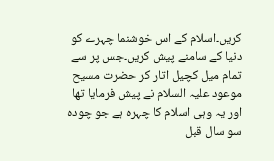کریں۔اسلام کے اس خوشنما چہرے کو دنیا کے سامنے پیش کریں۔جس پر سے تمام میل کچیل اتار کر حضرت مسیح موعود علیہ السلام نے پیش فرمایا تھا اور یہ وہی اسلام کا چہرہ ہے جو چودہ سو سال قبل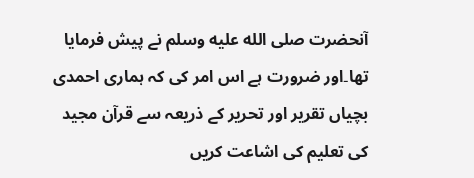آنحضرت صلى الله عليه وسلم نے پیش فرمایا تھا۔اور ضرورت ہے اس امر کی کہ ہماری احمدی بچیاں تقریر اور تحریر کے ذریعہ سے قرآن مجید کی تعلیم کی اشاعت کریں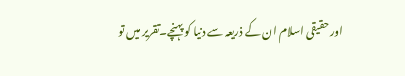اور حقیقی اسلام ان کے ذریعہ سے دنیا کو پہنچے۔تقریر میں تو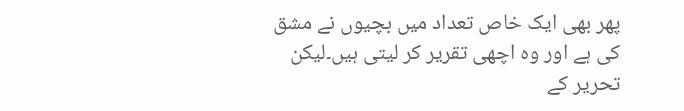پھر بھی ایک خاص تعداد میں بچیوں نے مشق کی ہے اور وہ اچھی تقریر کر لیتی ہیں۔لیکن تحریر کے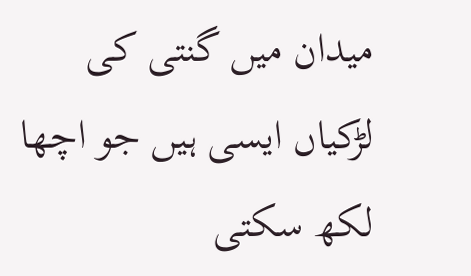میدان میں گنتی کی لڑکیاں ایسی ہیں جو اچھا لکھ سکتی